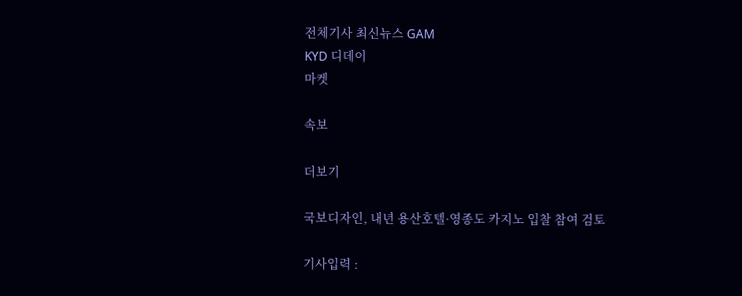전체기사 최신뉴스 GAM
KYD 디데이
마켓

속보

더보기

국보디자인, 내년 용산호텔·영종도 카지노 입찰 참여 검토

기사입력 :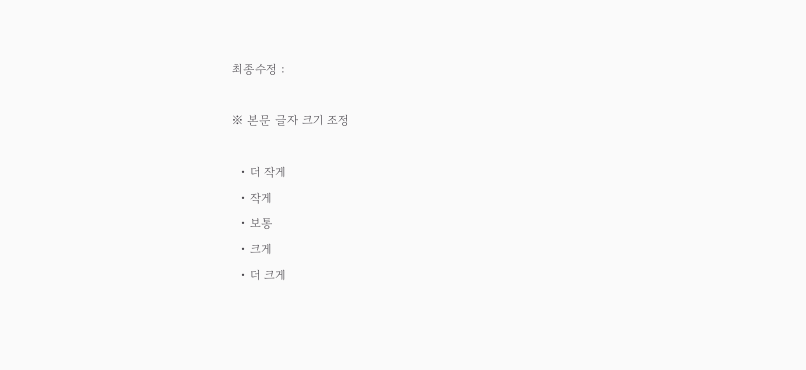최종수정 :

※ 본문 글자 크기 조정

  • 더 작게
  • 작게
  • 보통
  • 크게
  • 더 크게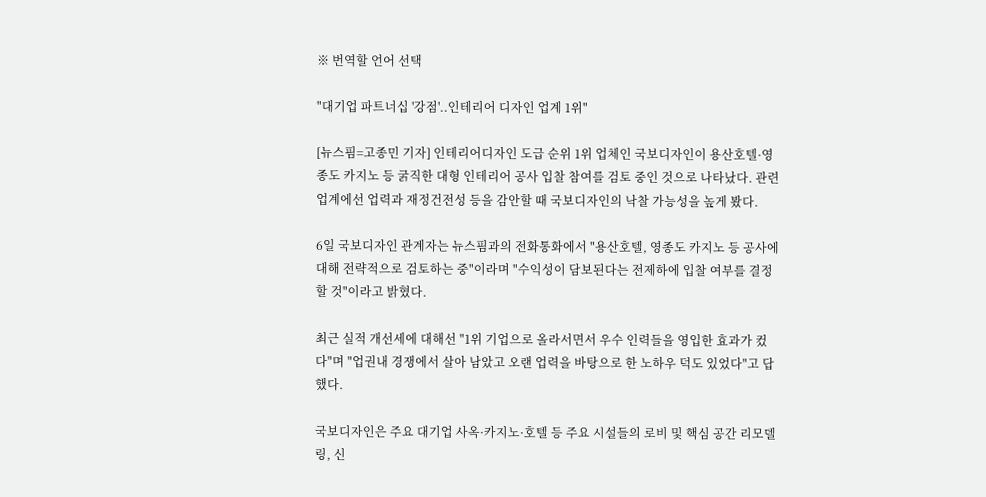※ 번역할 언어 선택

"대기업 파트너십 '강점'..인테리어 디자인 업계 1위"

[뉴스핌=고종민 기자] 인테리어디자인 도급 순위 1위 업체인 국보디자인이 용산호텔·영종도 카지노 등 굵직한 대형 인테리어 공사 입찰 참여를 검토 중인 것으로 나타났다. 관련업계에선 업력과 재정건전성 등을 감안할 때 국보디자인의 낙찰 가능성을 높게 봤다.

6일 국보디자인 관계자는 뉴스핌과의 전화통화에서 "용산호텔, 영종도 카지노 등 공사에 대해 전략적으로 검토하는 중"이라며 "수익성이 담보된다는 전제하에 입찰 여부를 결정할 것"이라고 밝혔다.

최근 실적 개선세에 대해선 "1위 기업으로 올라서면서 우수 인력들을 영입한 효과가 컸다"며 "업권내 경쟁에서 살아 남았고 오랜 업력을 바탕으로 한 노하우 덕도 있었다"고 답했다.

국보디자인은 주요 대기업 사옥·카지노·호텔 등 주요 시설들의 로비 및 핵심 공간 리모델링, 신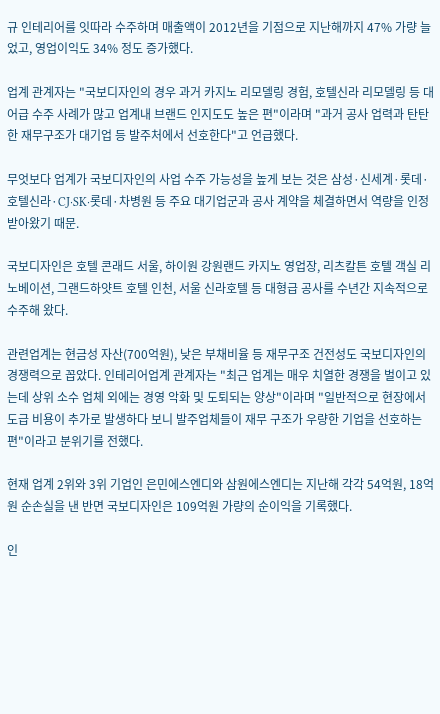규 인테리어를 잇따라 수주하며 매출액이 2012년을 기점으로 지난해까지 47% 가량 늘었고, 영업이익도 34% 정도 증가했다.

업계 관계자는 "국보디자인의 경우 과거 카지노 리모델링 경험, 호텔신라 리모델링 등 대어급 수주 사례가 많고 업계내 브랜드 인지도도 높은 편"이라며 "과거 공사 업력과 탄탄한 재무구조가 대기업 등 발주처에서 선호한다"고 언급했다.

무엇보다 업계가 국보디자인의 사업 수주 가능성을 높게 보는 것은 삼성·신세계·롯데·호텔신라·CJ·SK·롯데·차병원 등 주요 대기업군과 공사 계약을 체결하면서 역량을 인정받아왔기 때문.

국보디자인은 호텔 콘래드 서울, 하이원 강원랜드 카지노 영업장, 리츠칼튼 호텔 객실 리노베이션, 그랜드하얏트 호텔 인천, 서울 신라호텔 등 대형급 공사를 수년간 지속적으로 수주해 왔다.

관련업계는 현금성 자산(700억원), 낮은 부채비율 등 재무구조 건전성도 국보디자인의 경쟁력으로 꼽았다. 인테리어업계 관계자는 "최근 업계는 매우 치열한 경쟁을 벌이고 있는데 상위 소수 업체 외에는 경영 악화 및 도퇴되는 양상"이라며 "일반적으로 현장에서 도급 비용이 추가로 발생하다 보니 발주업체들이 재무 구조가 우량한 기업을 선호하는 편"이라고 분위기를 전했다.

현재 업계 2위와 3위 기업인 은민에스엔디와 삼원에스엔디는 지난해 각각 54억원, 18억원 순손실을 낸 반면 국보디자인은 109억원 가량의 순이익을 기록했다.

인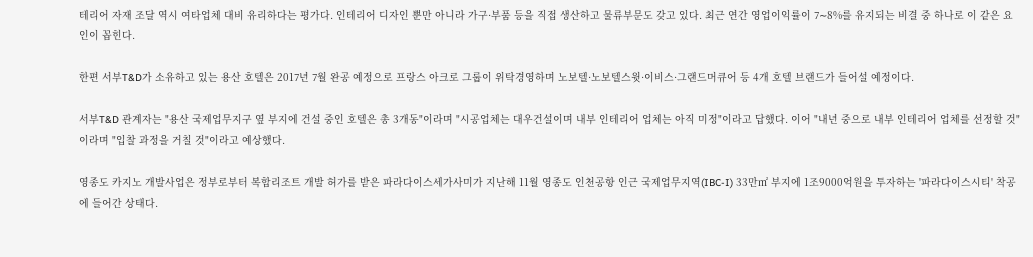테리어 자재 조달 역시 여타업체 대비 유리하다는 평가다. 인테리어 디자인 뿐만 아니라 가구·부품 등을 직접 생산하고 물류부문도 갖고 있다. 최근 연간 영업이익률이 7∼8%를 유지되는 비결 중 하나로 이 같은 요인이 꼽힌다.

한편 서부T&D가 소유하고 있는 용산 호텔은 2017년 7월 완공 예정으로 프랑스 아크로 그룹이 위탁경영하며 노보텔·노보텔스윗·이비스·그랜드머큐어 등 4개 호텔 브랜드가 들어설 예정이다.

서부T&D 관계자는 "용산 국제업무지구 옆 부지에 건설 중인 호텔은 총 3개동"이라며 "시공업체는 대우건설이며 내부 인테리어 업체는 아직 미정"이라고 답했다. 이어 "내년 중으로 내부 인테리어 업체를 선정할 것"이라며 "입찰 과정을 거칠 것"이라고 예상했다.

영종도 카지노 개발사업은 정부로부터 복합리조트 개발 허가를 받은 파라다이스세가사미가 지난해 11월 영종도 인천공항 인근 국제업무지역(IBC-I) 33만㎡ 부지에 1조9000억원을 투자하는 '파라다이스시티' 착공에 들어간 상태다.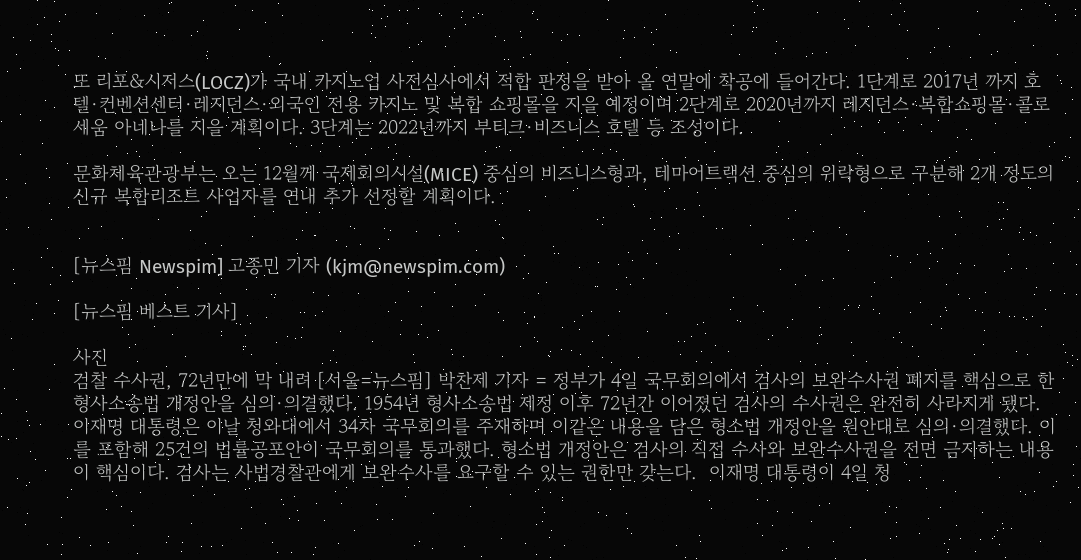또 리포&시저스(LOCZ)가 국내 카지노업 사전심사에서 적합 판정을 받아 올 연말에 착공에 들어간다. 1단계로 2017년 까지 호텔·컨벤션센터·레지던스·외국인 전용 카지노 및 복합 쇼핑몰을 지을 예정이며 2단계로 2020년까지 레지던스·복합쇼핑몰·콜로세움 아네나를 지을 계획이다. 3단계는 2022년까지 부티크·비즈니스 호텔 등 조성이다.

문화체육관광부는 오는 12월께 국제회의시설(MICE) 중심의 비즈니스형과, 테마어트랙션 중심의 위락형으로 구분해 2개 정도의 신규 복합리조트 사업자를 연내 추가 선정할 계획이다.


[뉴스핌 Newspim] 고종민 기자 (kjm@newspim.com)

[뉴스핌 베스트 기사]

사진
검찰 수사권, 72년만에 막 내려 [서울=뉴스핌] 박찬제 기자 = 정부가 4일 국무회의에서 검사의 보완수사권 폐지를 핵심으로 한 형사소송법 개정안을 심의·의결했다. 1954년 형사소송법 제정 이후 72년간 이어졌던 검사의 수사권은 완전히 사라지게 됐다. 이재명 대통령은 이날 청와대에서 34차 국무회의를 주재하며 이같은 내용을 담은 형소법 개정안을 원안대로 심의·의결했다. 이를 포함해 25건의 법률공포안이 국무회의를 통과했다. 형소법 개정안은 검사의 직접 수사와 보완수사권을 전면 금지하는 내용이 핵심이다. 검사는 사법경찰관에게 보완수사를 요구할 수 있는 권한만 갖는다.  이재명 대통령이 4일 청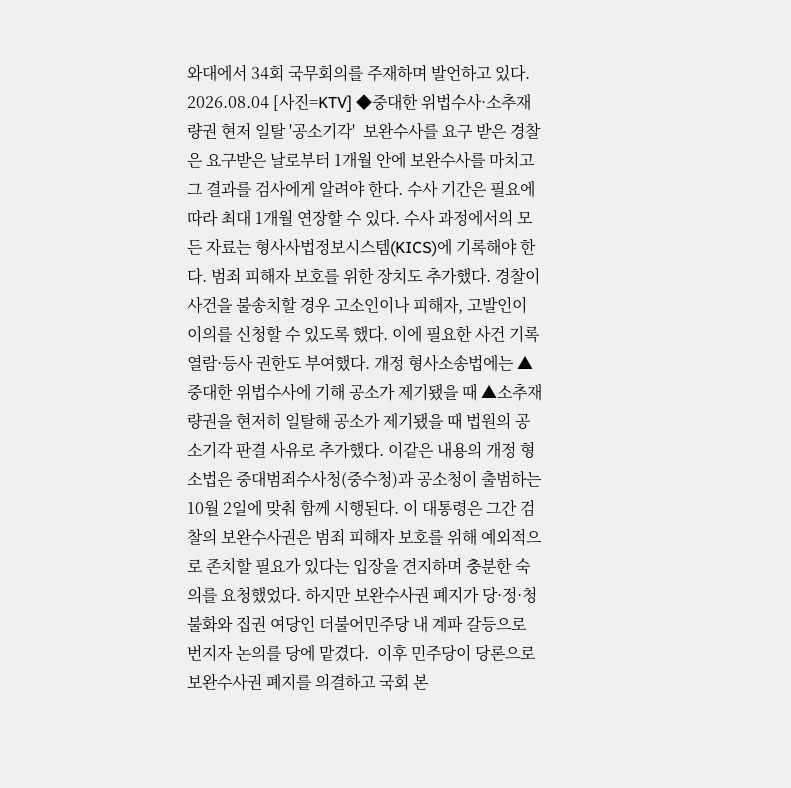와대에서 34회 국무회의를 주재하며 발언하고 있다. 2026.08.04 [사진=KTV] ◆중대한 위법수사·소추재량권 현저 일탈 '공소기각'  보완수사를 요구 받은 경찰은 요구받은 날로부터 1개월 안에 보완수사를 마치고 그 결과를 검사에게 알려야 한다. 수사 기간은 필요에 따라 최대 1개월 연장할 수 있다. 수사 과정에서의 모든 자료는 형사사법정보시스템(KICS)에 기록해야 한다. 범죄 피해자 보호를 위한 장치도 추가했다. 경찰이 사건을 불송치할 경우 고소인이나 피해자, 고발인이 이의를 신청할 수 있도록 했다. 이에 필요한 사건 기록 열람·등사 권한도 부여했다. 개정 형사소송법에는 ▲중대한 위법수사에 기해 공소가 제기됐을 때 ▲소추재량권을 현저히 일탈해 공소가 제기됐을 때 법원의 공소기각 판결 사유로 추가했다. 이같은 내용의 개정 형소법은 중대범죄수사청(중수청)과 공소청이 출범하는 10월 2일에 맞춰 함께 시행된다. 이 대통령은 그간 검찰의 보완수사권은 범죄 피해자 보호를 위해 예외적으로 존치할 필요가 있다는 입장을 견지하며 충분한 숙의를 요청했었다. 하지만 보완수사권 폐지가 당·정·청 불화와 집권 여당인 더불어민주당 내 계파 갈등으로 번지자 논의를 당에 맡겼다.  이후 민주당이 당론으로 보완수사권 폐지를 의결하고 국회 본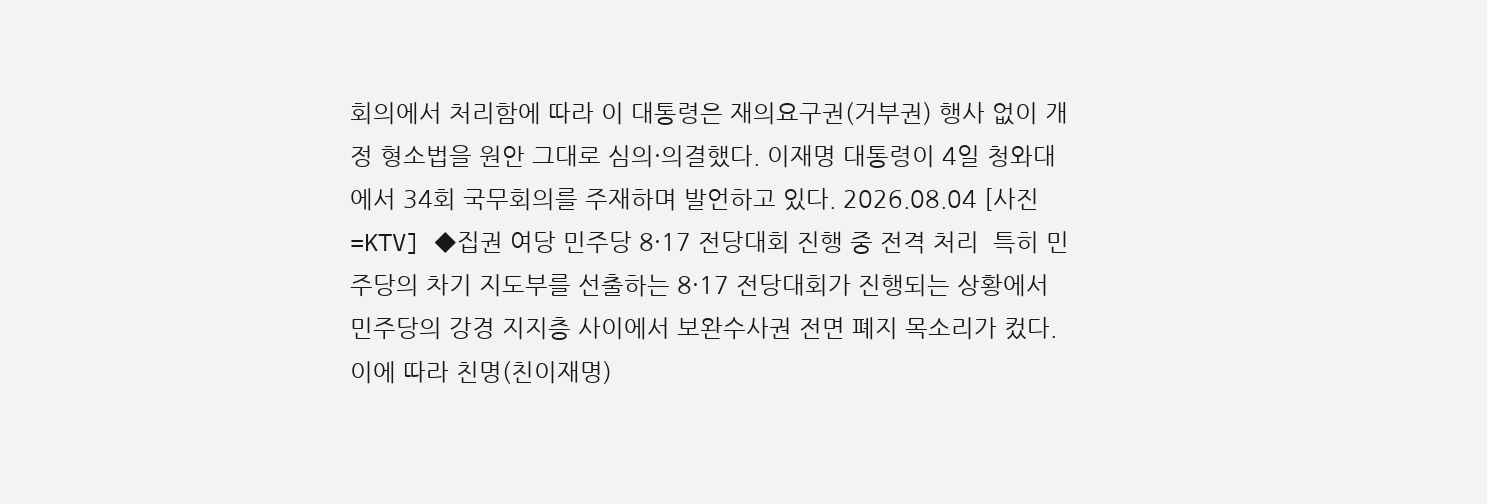회의에서 처리함에 따라 이 대통령은 재의요구권(거부권) 행사 없이 개정 형소법을 원안 그대로 심의·의결했다. 이재명 대통령이 4일 청와대에서 34회 국무회의를 주재하며 발언하고 있다. 2026.08.04 [사진=KTV] ◆집권 여당 민주당 8·17 전당대회 진행 중 전격 처리  특히 민주당의 차기 지도부를 선출하는 8·17 전당대회가 진행되는 상황에서 민주당의 강경 지지층 사이에서 보완수사권 전면 폐지 목소리가 컸다.  이에 따라 친명(친이재명)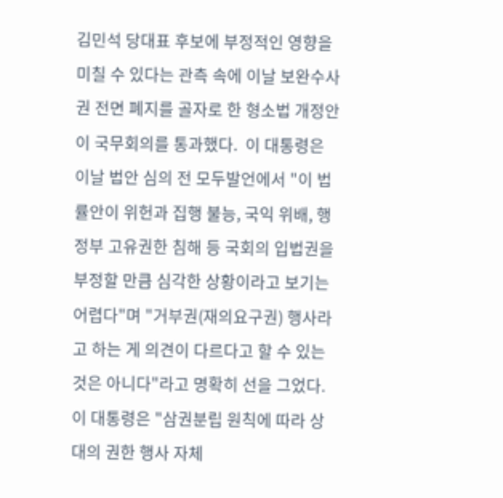김민석 당대표 후보에 부정적인 영향을 미칠 수 있다는 관측 속에 이날 보완수사권 전면 폐지를 골자로 한 형소법 개정안이 국무회의를 통과했다.  이 대통령은 이날 법안 심의 전 모두발언에서 "이 법률안이 위헌과 집행 불능, 국익 위배, 행정부 고유권한 침해 등 국회의 입법권을 부정할 만큼 심각한 상황이라고 보기는 어렵다"며 "거부권(재의요구권) 행사라고 하는 게 의견이 다르다고 할 수 있는 것은 아니다"라고 명확히 선을 그었다.  이 대통령은 "삼권분립 원칙에 따라 상대의 권한 행사 자체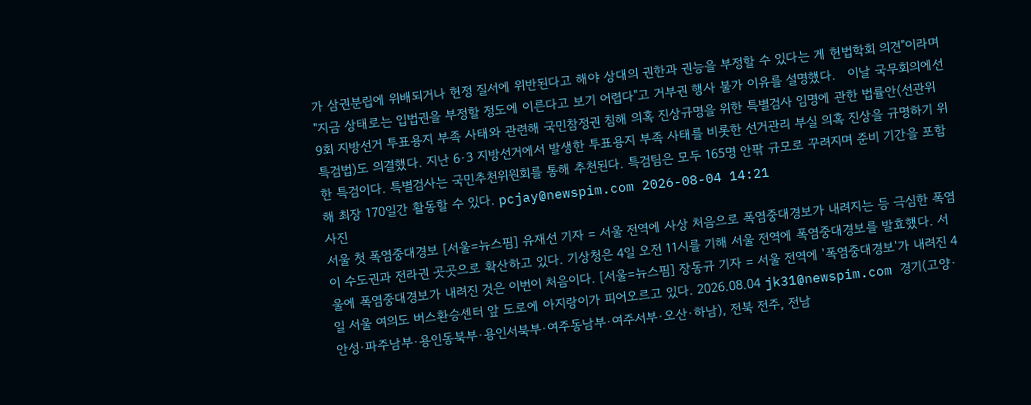가 삼권분립에 위배되거나 헌정 질서에 위반된다고 해야 상대의 권한과 권능을 부정할 수 있다는 게 헌법학회 의견"이라며 "지금 상태로는 입법권을 부정할 정도에 이른다고 보기 어렵다"고 거부권 행사 불가 이유를 설명했다.   이날 국무회의에선 9회 지방선거 투표용지 부족 사태와 관련해 국민참정권 침해 의혹 진상규명을 위한 특별검사 임명에 관한 법률안(선관위 특검법)도 의결했다. 지난 6·3 지방선거에서 발생한 투표용지 부족 사태를 비롯한 선거관리 부실 의혹 진상을 규명하기 위한 특검이다. 특별검사는 국민추천위원회를 통해 추천된다. 특검팀은 모두 165명 안팎 규모로 꾸려지며 준비 기간을 포함해 최장 170일간 활동할 수 있다. pcjay@newspim.com 2026-08-04 14:21
사진
서울 첫 폭염중대경보 [서울=뉴스핌] 유재선 기자 = 서울 전역에 사상 처음으로 폭염중대경보가 내려지는 등 극심한 폭염이 수도권과 전라권 곳곳으로 확산하고 있다. 기상청은 4일 오전 11시를 기해 서울 전역에 폭염중대경보를 발효했다. 서울에 폭염중대경보가 내려진 것은 이번이 처음이다. [서울=뉴스핌] 장동규 기자 = 서울 전역에 '폭염중대경보'가 내려진 4일 서울 여의도 버스환승센터 앞 도로에 아지랑이가 피어오르고 있다. 2026.08.04 jk31@newspim.com 경기(고양·안성·파주남부·용인동북부·용인서북부·여주동남부·여주서부·오산·하남), 전북 전주, 전남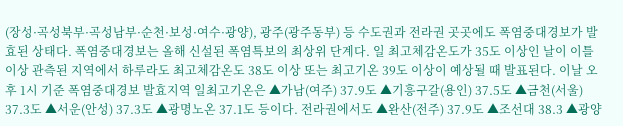(장성·곡성북부·곡성남부·순천·보성·여수·광양), 광주(광주동부) 등 수도권과 전라권 곳곳에도 폭염중대경보가 발효된 상태다. 폭염중대경보는 올해 신설된 폭염특보의 최상위 단계다. 일 최고체감온도가 35도 이상인 날이 이틀 이상 관측된 지역에서 하루라도 최고체감온도 38도 이상 또는 최고기온 39도 이상이 예상될 때 발표된다. 이날 오후 1시 기준 폭염중대경보 발효지역 일최고기온은 ▲가남(여주) 37.9도 ▲기흥구갈(용인) 37.5도 ▲금천(서울) 37.3도 ▲서운(안성) 37.3도 ▲광명노온 37.1도 등이다. 전라권에서도 ▲완산(전주) 37.9도 ▲조선대 38.3 ▲광양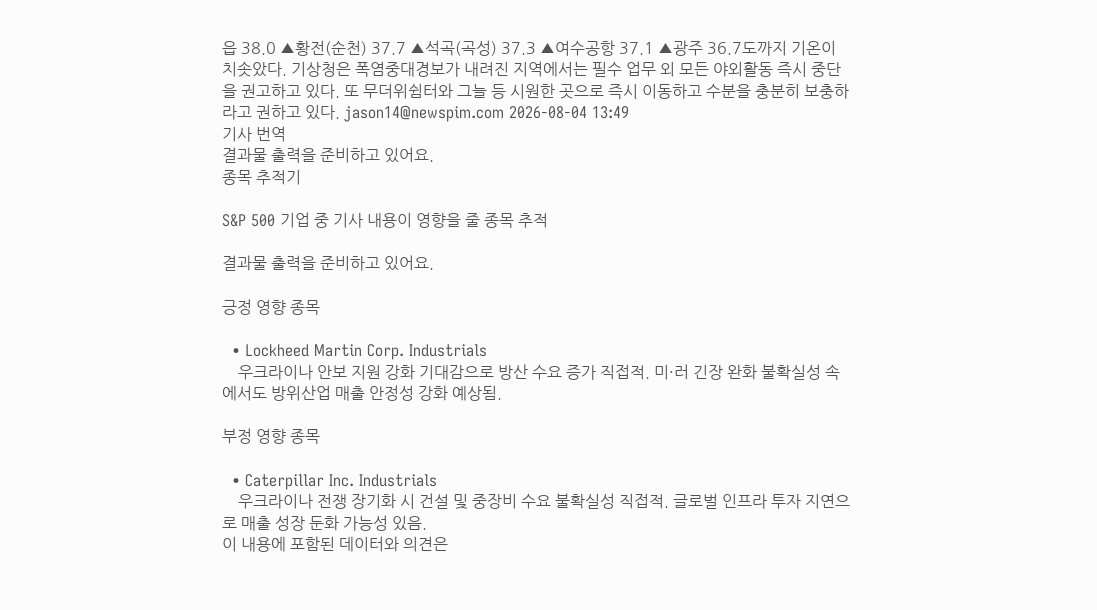읍 38.0 ▲황전(순천) 37.7 ▲석곡(곡성) 37.3 ▲여수공항 37.1 ▲광주 36.7도까지 기온이 치솟았다. 기상청은 폭염중대경보가 내려진 지역에서는 필수 업무 외 모든 야외활동 즉시 중단을 권고하고 있다. 또 무더위쉼터와 그늘 등 시원한 곳으로 즉시 이동하고 수분을 충분히 보충하라고 권하고 있다. jason14@newspim.com 2026-08-04 13:49
기사 번역
결과물 출력을 준비하고 있어요.
종목 추적기

S&P 500 기업 중 기사 내용이 영향을 줄 종목 추적

결과물 출력을 준비하고 있어요.

긍정 영향 종목

  • Lockheed Martin Corp. Industrials
    우크라이나 안보 지원 강화 기대감으로 방산 수요 증가 직접적. 미·러 긴장 완화 불확실성 속에서도 방위산업 매출 안정성 강화 예상됨.

부정 영향 종목

  • Caterpillar Inc. Industrials
    우크라이나 전쟁 장기화 시 건설 및 중장비 수요 불확실성 직접적. 글로벌 인프라 투자 지연으로 매출 성장 둔화 가능성 있음.
이 내용에 포함된 데이터와 의견은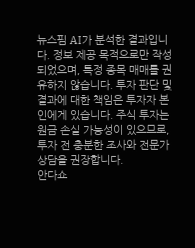뉴스핌 AI가 분석한 결과입니다. 정보 제공 목적으로만 작성되었으며, 특정 종목 매매를 권유하지 않습니다. 투자 판단 및 결과에 대한 책임은 투자자 본인에게 있습니다. 주식 투자는 원금 손실 가능성이 있으므로, 투자 전 충분한 조사와 전문가 상담을 권장합니다.
안다쇼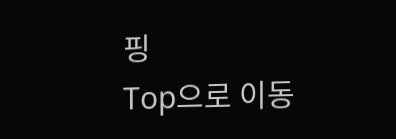핑
Top으로 이동